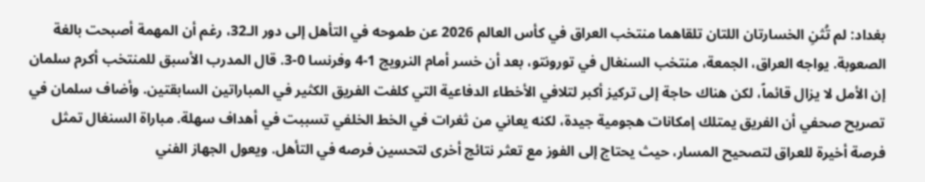بغداد: لم تُثنِ الخسارتان اللتان تلقاهما منتخب العراق في كأس العالم 2026 عن طموحه في التأهل إلى دور الـ32، رغم أن المهمة أصبحت بالغة الصعوبة. يواجه العراق، الجمعة، منتخب السنغال في تورونتو، بعد أن خسر أمام النرويج 1-4 وفرنسا 0-3. قال المدرب الأسبق للمنتخب أكرم سلمان إن الأمل لا يزال قائماً، لكن هناك حاجة إلى تركيز أكبر لتلافي الأخطاء الدفاعية التي كلفت الفريق الكثير في المباراتين السابقتين. وأضاف سلمان في تصريح صحفي أن الفريق يمتلك إمكانات هجومية جيدة، لكنه يعاني من ثغرات في الخط الخلفي تسببت في أهداف سهلة. مباراة السنغال تمثل فرصة أخيرة للعراق لتصحيح المسار، حيث يحتاج إلى الفوز مع تعثر نتائج أخرى لتحسين فرصه في التأهل. ويعول الجهاز الفني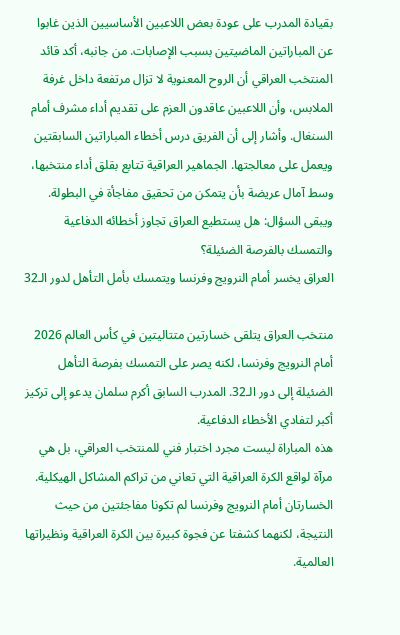بقيادة المدرب على عودة بعض اللاعبين الأساسيين الذين غابوا عن المباراتين الماضيتين بسبب الإصابات. من جانبه، أكد قائد المنتخب العراقي أن الروح المعنوية لا تزال مرتفعة داخل غرفة الملابس، وأن اللاعبين عاقدون العزم على تقديم أداء مشرف أمام السنغال. وأشار إلى أن الفريق درس أخطاء المباراتين السابقتين ويعمل على معالجتها. الجماهير العراقية تتابع بقلق أداء منتخبها، وسط آمال عريضة بأن يتمكن من تحقيق مفاجأة في البطولة. ويبقى السؤال: هل يستطيع العراق تجاوز أخطائه الدفاعية والتمسك بالفرصة الضئيلة؟
العراق يخسر أمام النرويج وفرنسا ويتمسك بأمل التأهل لدور الـ32

منتخب العراق يتلقى خسارتين متتاليتين في كأس العالم 2026 أمام النرويج وفرنسا، لكنه يصر على التمسك بفرصة التأهل الضئيلة إلى دور الـ32. المدرب السابق أكرم سلمان يدعو إلى تركيز أكبر لتفادي الأخطاء الدفاعية.
هذه المباراة ليست مجرد اختبار فني للمنتخب العراقي، بل هي مرآة لواقع الكرة العراقية التي تعاني من تراكم المشاكل الهيكلية. الخسارتان أمام النرويج وفرنسا لم تكونا مفاجئتين من حيث النتيجة، لكنهما كشفتا عن فجوة كبيرة بين الكرة العراقية ونظيراتها العالمية.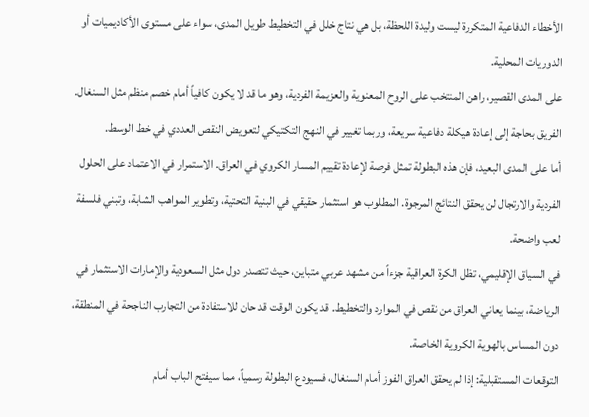الأخطاء الدفاعية المتكررة ليست وليدة اللحظة، بل هي نتاج خلل في التخطيط طويل المدى، سواء على مستوى الأكاديميات أو الدوريات المحلية.
على المدى القصير، راهن المنتخب على الروح المعنوية والعزيمة الفردية، وهو ما قد لا يكون كافياً أمام خصم منظم مثل السنغال. الفريق بحاجة إلى إعادة هيكلة دفاعية سريعة، وربما تغيير في النهج التكتيكي لتعويض النقص العددي في خط الوسط.
أما على المدى البعيد، فإن هذه البطولة تمثل فرصة لإعادة تقييم المسار الكروي في العراق. الاستمرار في الاعتماد على الحلول الفردية والارتجال لن يحقق النتائج المرجوة. المطلوب هو استثمار حقيقي في البنية التحتية، وتطوير المواهب الشابة، وتبني فلسفة لعب واضحة.
في السياق الإقليمي، تظل الكرة العراقية جزءاً من مشهد عربي متباين، حيث تتصدر دول مثل السعودية والإمارات الاستثمار في الرياضة، بينما يعاني العراق من نقص في الموارد والتخطيط. قد يكون الوقت قد حان للاستفادة من التجارب الناجحة في المنطقة، دون المساس بالهوية الكروية الخاصة.
التوقعات المستقبلية: إذا لم يحقق العراق الفوز أمام السنغال، فسيودع البطولة رسمياً، مما سيفتح الباب أمام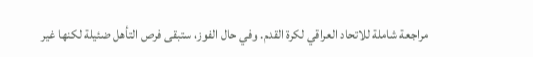مراجعة شاملة للاتحاد العراقي لكرة القدم. وفي حال الفوز، ستبقى فرص التأهل ضئيلة لكنها غير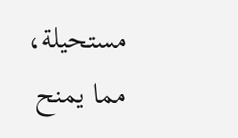مستحيلة، مما يمنح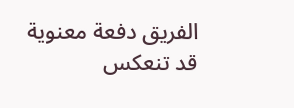الفريق دفعة معنوية قد تنعكس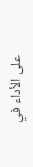على الأداء في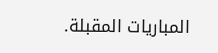المباريات المقبلة.